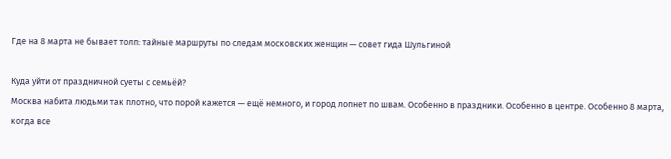Где на 8 марта не бывает толп: тайные маршруты по следам московских женщин — совет гида Шульгиной

Куда уйти от праздничной суеты с семьёй?
Москва набита людьми так плотно, что порой кажется — ещё немного, и город лопнет по швам. Особенно в праздники. Особенно в центре. Особенно 8 марта, когда все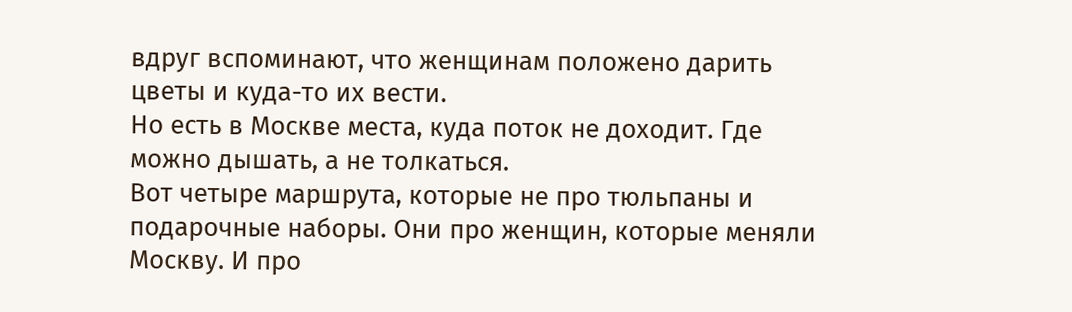вдруг вспоминают, что женщинам положено дарить цветы и куда-то их вести.
Но есть в Москве места, куда поток не доходит. Где можно дышать, а не толкаться.
Вот четыре маршрута, которые не про тюльпаны и подарочные наборы. Они про женщин, которые меняли Москву. И про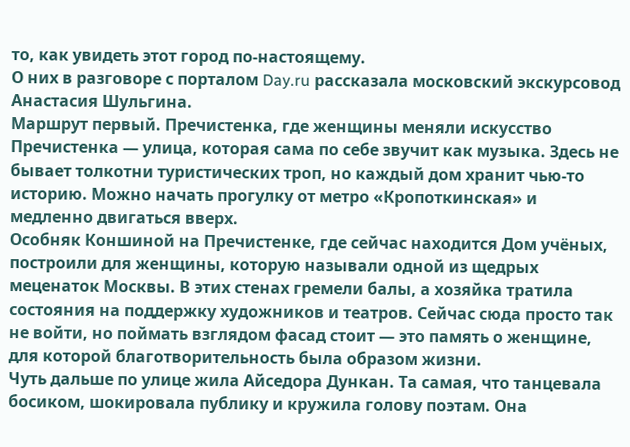то, как увидеть этот город по-настоящему.
О них в разговоре с порталом Day.ru рассказала московский экскурсовод Анастасия Шульгина.
Маршрут первый. Пречистенка, где женщины меняли искусство
Пречистенка — улица, которая сама по себе звучит как музыка. Здесь не бывает толкотни туристических троп, но каждый дом хранит чью-то историю. Можно начать прогулку от метро «Кропоткинская» и медленно двигаться вверх.
Особняк Коншиной на Пречистенке, где сейчас находится Дом учёных, построили для женщины, которую называли одной из щедрых меценаток Москвы. В этих стенах гремели балы, а хозяйка тратила состояния на поддержку художников и театров. Сейчас сюда просто так не войти, но поймать взглядом фасад стоит — это память о женщине, для которой благотворительность была образом жизни.
Чуть дальше по улице жила Айседора Дункан. Та самая, что танцевала босиком, шокировала публику и кружила голову поэтам. Она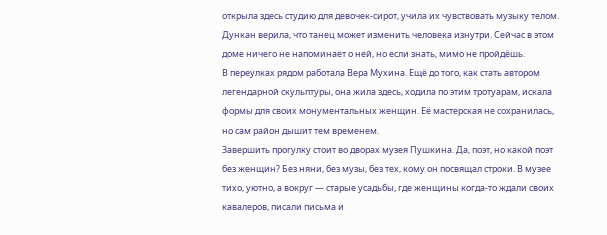открыла здесь студию для девочек-сирот, учила их чувствовать музыку телом. Дункан верила, что танец может изменить человека изнутри. Сейчас в этом доме ничего не напоминает о ней, но если знать, мимо не пройдёшь.
В переулках рядом работала Вера Мухина. Ещё до того, как стать автором легендарной скульптуры, она жила здесь, ходила по этим тротуарам, искала формы для своих монументальных женщин. Её мастерская не сохранилась, но сам район дышит тем временем.
Завершить прогулку стоит во дворах музея Пушкина. Да, поэт, но какой поэт без женщин? Без няни, без музы, без тех, кому он посвящал строки. В музее тихо, уютно, а вокруг — старые усадьбы, где женщины когда-то ждали своих кавалеров, писали письма и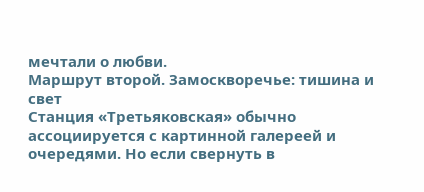мечтали о любви.
Маршрут второй. Замоскворечье: тишина и свет
Станция «Третьяковская» обычно ассоциируется с картинной галереей и очередями. Но если свернуть в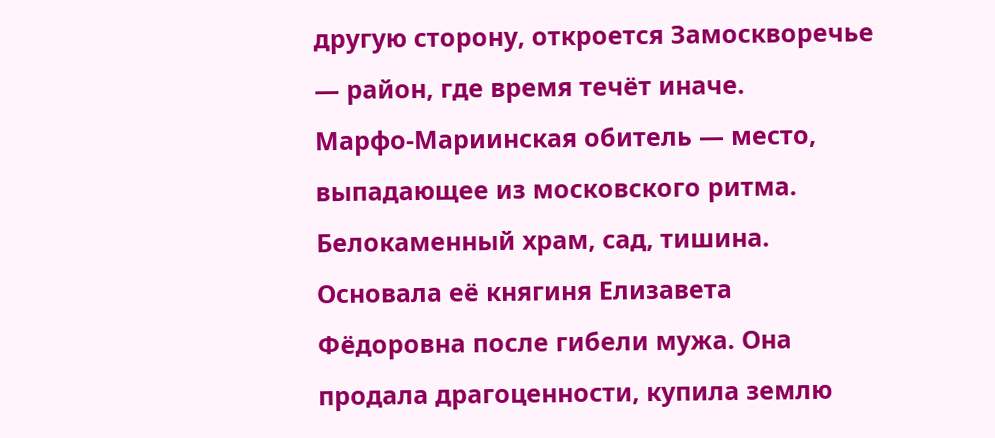другую сторону, откроется Замоскворечье — район, где время течёт иначе.
Марфо-Мариинская обитель — место, выпадающее из московского ритма. Белокаменный храм, сад, тишина. Основала её княгиня Елизавета Фёдоровна после гибели мужа. Она продала драгоценности, купила землю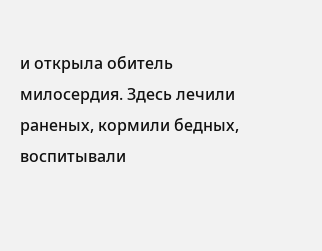и открыла обитель милосердия. Здесь лечили раненых, кормили бедных, воспитывали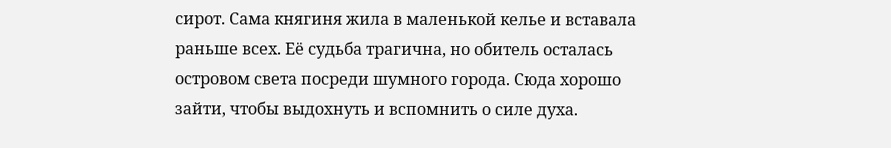сирот. Сама княгиня жила в маленькой келье и вставала раньше всех. Её судьба трагична, но обитель осталась островом света посреди шумного города. Сюда хорошо зайти, чтобы выдохнуть и вспомнить о силе духа.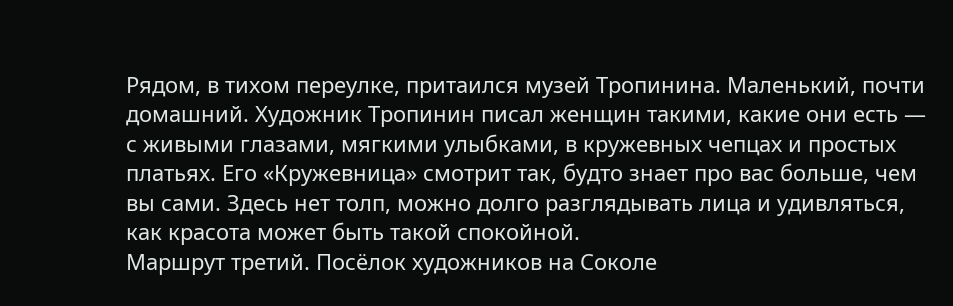Рядом, в тихом переулке, притаился музей Тропинина. Маленький, почти домашний. Художник Тропинин писал женщин такими, какие они есть — с живыми глазами, мягкими улыбками, в кружевных чепцах и простых платьях. Его «Кружевница» смотрит так, будто знает про вас больше, чем вы сами. Здесь нет толп, можно долго разглядывать лица и удивляться, как красота может быть такой спокойной.
Маршрут третий. Посёлок художников на Соколе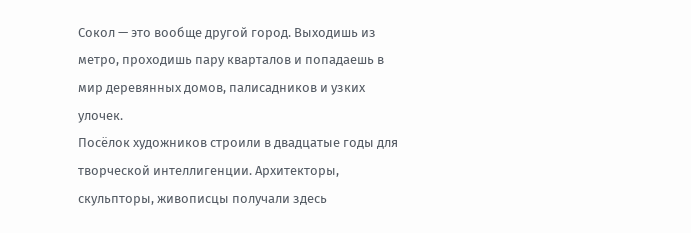Сокол — это вообще другой город. Выходишь из метро, проходишь пару кварталов и попадаешь в мир деревянных домов, палисадников и узких улочек.
Посёлок художников строили в двадцатые годы для творческой интеллигенции. Архитекторы, скульпторы, живописцы получали здесь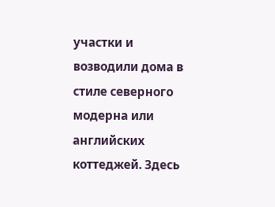участки и возводили дома в стиле северного модерна или английских коттеджей. Здесь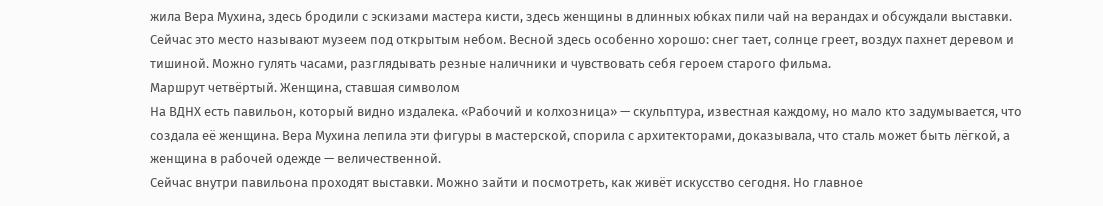жила Вера Мухина, здесь бродили с эскизами мастера кисти, здесь женщины в длинных юбках пили чай на верандах и обсуждали выставки.
Сейчас это место называют музеем под открытым небом. Весной здесь особенно хорошо: снег тает, солнце греет, воздух пахнет деревом и тишиной. Можно гулять часами, разглядывать резные наличники и чувствовать себя героем старого фильма.
Маршрут четвёртый. Женщина, ставшая символом
На ВДНХ есть павильон, который видно издалека. «Рабочий и колхозница» — скульптура, известная каждому, но мало кто задумывается, что создала её женщина. Вера Мухина лепила эти фигуры в мастерской, спорила с архитекторами, доказывала, что сталь может быть лёгкой, а женщина в рабочей одежде — величественной.
Сейчас внутри павильона проходят выставки. Можно зайти и посмотреть, как живёт искусство сегодня. Но главное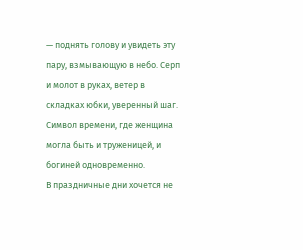— поднять голову и увидеть эту пару, взмывающую в небо. Серп и молот в руках, ветер в складках юбки, уверенный шаг. Символ времени, где женщина могла быть и труженицей, и богиней одновременно.
В праздничные дни хочется не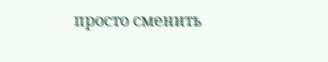просто сменить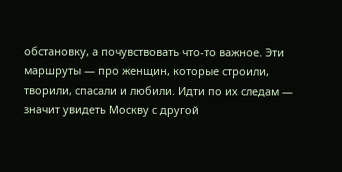обстановку, а почувствовать что-то важное. Эти маршруты — про женщин, которые строили, творили, спасали и любили. Идти по их следам — значит увидеть Москву с другой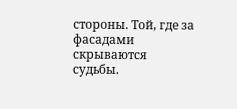стороны. Той, где за фасадами скрываются судьбы.